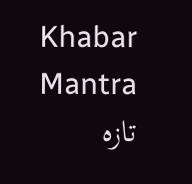Khabar Mantra
تازہ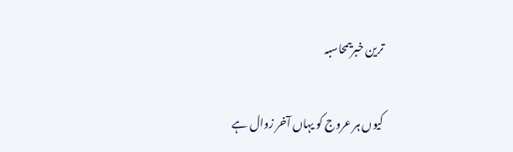ترین خبریںمحاسبہ

کیوں ہر عروج کو یہاں آخر زوال ہے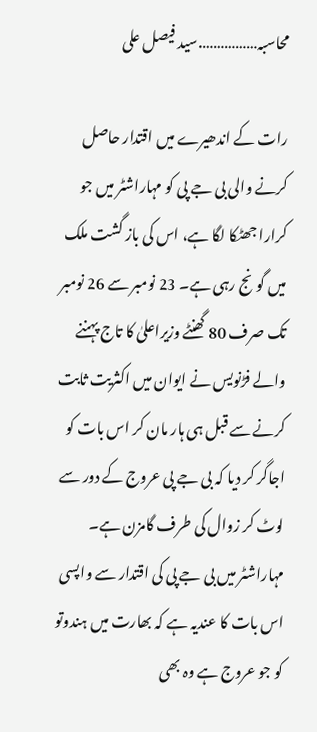محاسبہ…………….سید فیصل علی

رات کے اندھیرے میں اقتدار حاصل کرنے والی بی جے پی کو مہاراشٹر میں جو کرارا جھٹکا لگا ہے، اس کی باز گشت ملک میں گونج رہی ہے۔ 23 نومبر سے 26 نومبر تک صرف 80 گھنٹے وزیراعلیٰ کا تاج پہننے والے فڑنویس نے ایوان میں اکثریت ثابت کرنے سے قبل ہی ہار مان کر اس بات کو اجاگر کر دیا کہ بی جے پی عروج کے دور سے لوٹ کر زوال کی طرف گامزن ہے۔ مہاراشٹر میں بی جے پی کی اقتدار سے واپسی اس بات کا عندیہ ہے کہ بھارت میں ہندوتو کو جو عروج ہے وہ بھی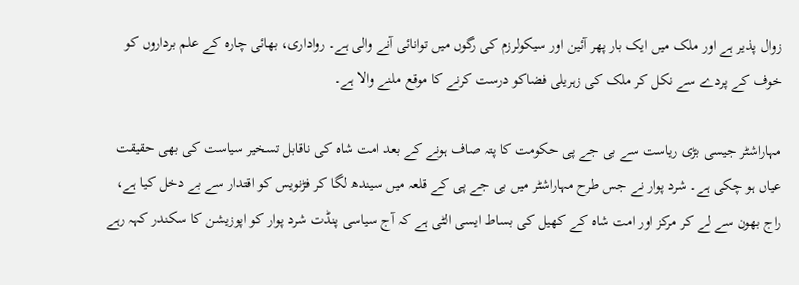زوال پذیر ہے اور ملک میں ایک بار پھر آئین اور سیکولرزم کی رگوں میں توانائی آنے والی ہے۔ رواداری، بھائی چارہ کے علم برداروں کو خوف کے پردے سے نکل کر ملک کی زہریلی فضاکو درست کرنے کا موقع ملنے والا ہے۔

مہاراشٹر جیسی بڑی ریاست سے بی جے پی حکومت کا پتہ صاف ہونے کے بعد امت شاہ کی ناقابل تسخیر سیاست کی بھی حقیقت عیاں ہو چکی ہے۔ شرد پوار نے جس طرح مہاراشٹر میں بی جے پی کے قلعہ میں سیندھ لگا کر فڑنویس کو اقتدار سے بے دخل کیا ہے، راج بھون سے لے کر مرکز اور امت شاہ کے کھیل کی بساط ایسی الٹی ہے کہ آج سیاسی پنڈت شرد پوار کو اپوزیشن کا سکندر کہہ رہے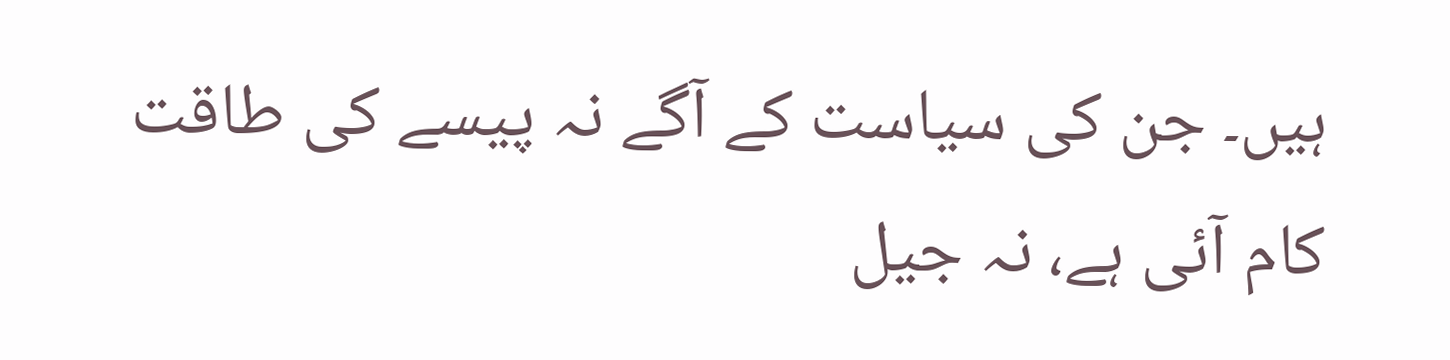ہیں۔ جن کی سیاست کے آگے نہ پیسے کی طاقت کام آئی ہے، نہ جیل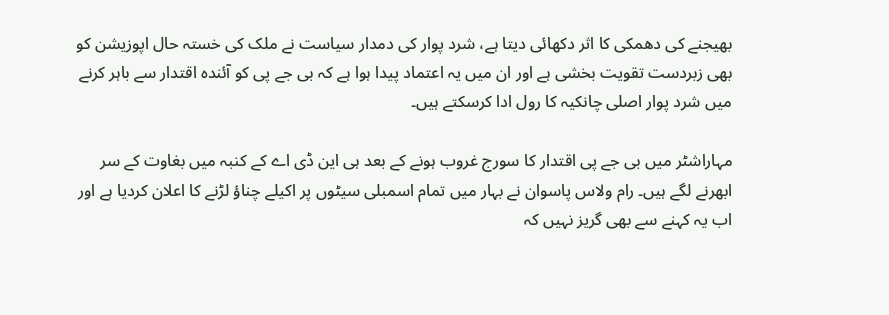بھیجنے کی دھمکی کا اثر دکھائی دیتا ہے، شرد پوار کی دمدار سیاست نے ملک کی خستہ حال اپوزیشن کو بھی زبردست تقویت بخشی ہے اور ان میں یہ اعتماد پیدا ہوا ہے کہ بی جے پی کو آئندہ اقتدار سے باہر کرنے میں شرد پوار اصلی چانکیہ کا رول ادا کرسکتے ہیں۔

مہاراشٹر میں بی جے پی اقتدار کا سورج غروب ہونے کے بعد ہی این ڈی اے کے کنبہ میں بغاوت کے سر ابھرنے لگے ہیں۔ رام ولاس پاسوان نے بہار میں تمام اسمبلی سیٹوں پر اکیلے چناؤ لڑنے کا اعلان کردیا ہے اور اب یہ کہنے سے بھی گریز نہیں کہ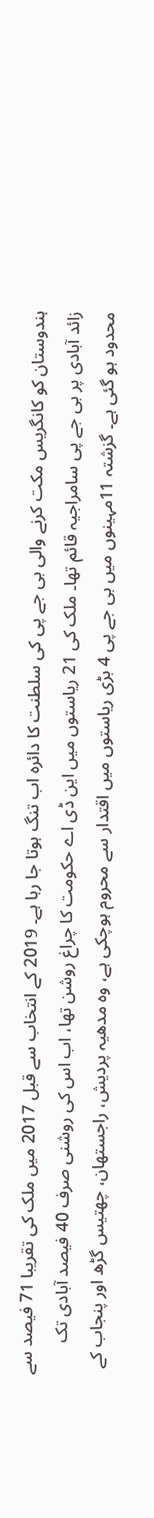ہندوستان کو کانگریس مکت کرنے والی بی جے پی کی سلطنت کا دائرہ اب تنگ ہوتا جا رہا ہے۔ 2019 کے انتخاب سے قبل 2017 میں ملک کی تقریبا 71 فیصد سے زائد آبادی پر بی جے پی سامراجیہ قائم تھا۔ ملک کی 21 ریاستوں میں این ڈی اے حکومت کا چراغ روشن تھا، اب اس کی روشنی صرف 40 فیصد آبادی تک محدود ہو گئی ہے۔ گزشتہ 11مہینوں میں بی جے پی 4 بڑی ریاستوں میں اقتدار سے محروم ہوچکی ہے، وہ مدھیہ پردیش، راجستھان، چھتیس گڑھ اور پنجاب کے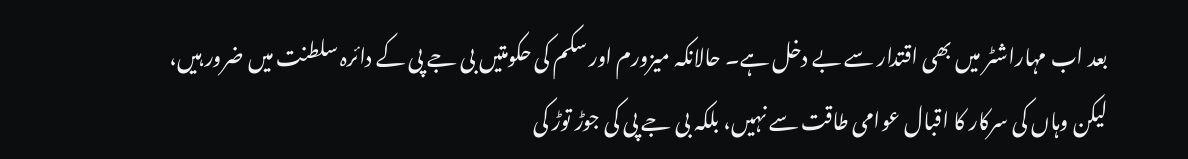بعد اب مہاراشٹر میں بھی اقتدار سے بے دخل ہے۔ حالانکہ میزورم اور سکم کی حکومتیں بی جے پی کے دائرہ سلطنت میں ضرور ہیں، لیکن وہاں کی سرکار کا اقبال عوامی طاقت سے نہیں، بلکہ بی جے پی کی جوڑ توڑ کی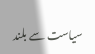سیاست سے بلند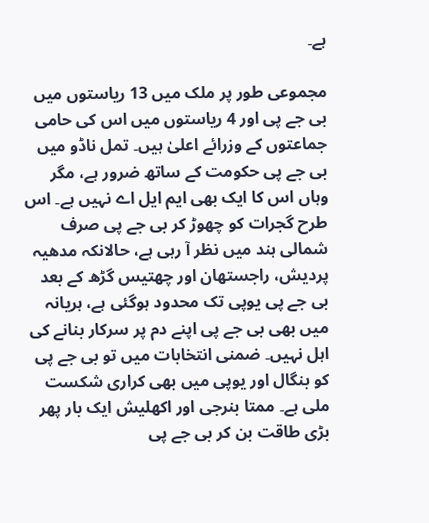ہے۔

مجموعی طور پر ملک میں 13 ریاستوں میں بی جے پی اور 4 ریاستوں میں اس کی حامی جماعتوں کے وزرائے اعلیٰ ہیں۔ تمل ناڈو میں بی جے پی حکومت کے ساتھ ضرور ہے، مگر وہاں اس کا ایک بھی ایم ایل اے نہیں ہے۔ اس طرح گجرات کو چھوڑ کر بی جے پی صرف شمالی ہند میں نظر آ رہی ہے، حالانکہ مدھیہ پردیش، راجستھان اور چھتیس گڑھ کے بعد بی جے پی یوپی تک محدود ہوگئی ہے، ہریانہ میں بھی بی جے پی اپنے دم پر سرکار بنانے کی اہل نہیں۔ ضمنی انتخابات میں تو بی جے پی کو بنگال اور یوپی میں بھی کراری شکست ملی ہے۔ ممتا بنرجی اور اکھلیش ایک بار پھر بڑی طاقت بن کر بی جے پی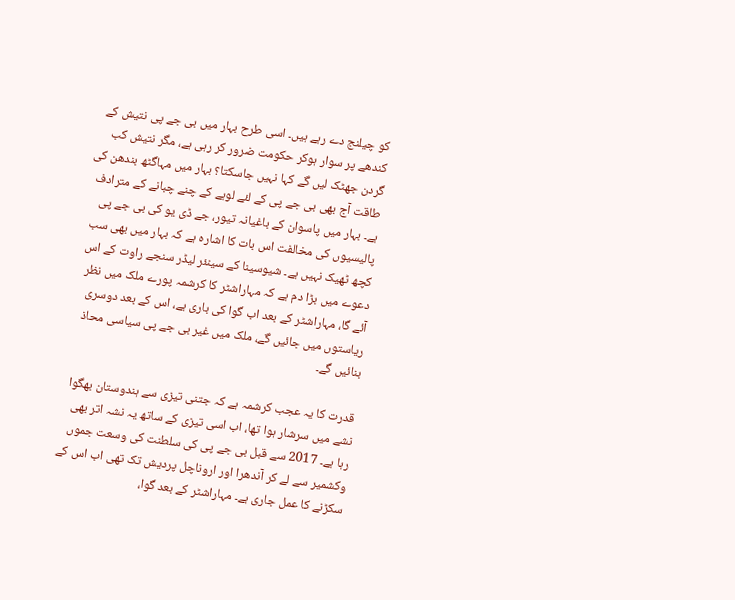کو چیلنج دے رہے ہیں۔ اسی طرح بہار میں بی جے پی نتیش کے کندھے پر سوار ہوکر حکومت ضرور کر رہی ہے، مگر نتیش کب گردن جھٹک لیں گے کہا نہیں جاسکتا؟ بہار میں مہاگٹھ بندھن کی طاقت آج بھی بی جے پی کے لئے لوہے کے چنے چبانے کے مترادف ہے۔ بہار میں پاسوان کے باغیانہ تیور، جے ڈی یو کی بی جے پی پالیسیوں کی مخالفت اس بات کا اشارہ ہے کہ بہار میں بھی سب کچھ ٹھیک نہیں ہے۔ شیوسینا کے سینئر لیڈر سنجے راوت کے اس دعوے میں بڑا دم ہے کہ مہاراشٹر کا کرشمہ پورے ملک میں نظر آئے گا، مہاراشٹر کے بعد اب گوا کی باری ہے، اس کے بعد دوسری ریاستوں میں جائیں گے، ملک میں غیر بی جے پی سیاسی محاذ بنائیں گے۔

قدرت کا یہ عجب کرشمہ ہے کہ جتنی تیزی سے ہندوستان بھگوا نشے میں سرشار ہوا تھا، اب اسی تیزی کے ساتھ یہ نشہ اتر بھی رہا ہے۔ 2017 سے قبل بی جے پی کی سلطنت کی وسعت جموں وکشمیر سے لے کر آندھرا اور اروناچل پردیش تک تھی اب اس کے سکڑنے کا عمل جاری ہے۔ مہاراشٹر کے بعد گوا،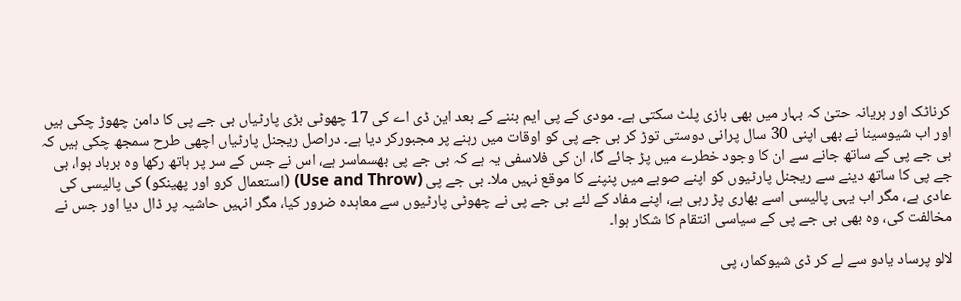کرناٹک اور ہریانہ حتیٰ کہ بہار میں بھی بازی پلٹ سکتی ہے۔ مودی کے پی ایم بننے کے بعد این ڈی اے کی 17 چھوٹی بڑی پارٹیاں بی جے پی کا دامن چھوڑ چکی ہیں اور اب شیوسینا نے بھی اپنی 30 سال پرانی دوستی توڑ کر بی جے پی کو اوقات میں رہنے پر مجبورکر دیا ہے۔ دراصل ریجنل پارٹیاں اچھی طرح سمجھ چکی ہیں کہ بی جے پی کے ساتھ جانے سے ان کا وجود خطرے میں پڑ جائے گا، ان کی فلاسفی یہ ہے کہ بی جے پی بھسماسر ہے، اس نے جس کے سر پر ہاتھ رکھا وہ برباد ہوا، بی جے پی کا ساتھ دینے سے ریجنل پارٹیوں کو اپنے صوبے میں پنپنے کا موقع نہیں ملا۔ بی جے پی (Use and Throw) (استعمال کرو اور پھینکو) کی پالیسی کی عادی ہے، مگر اب یہی پالیسی اسے بھاری پڑ رہی ہے، اپنے مفاد کے لئے بی جے پی نے چھوٹی پارٹیوں سے معاہدہ ضرور کیا، مگر انہیں حاشیہ پر ڈال دیا اور جس نے مخالفت کی، وہ بھی بی جے پی کے سیاسی انتقام کا شکار ہوا۔

لالو پرساد یادو سے لے کر ڈی شیوکمار، پی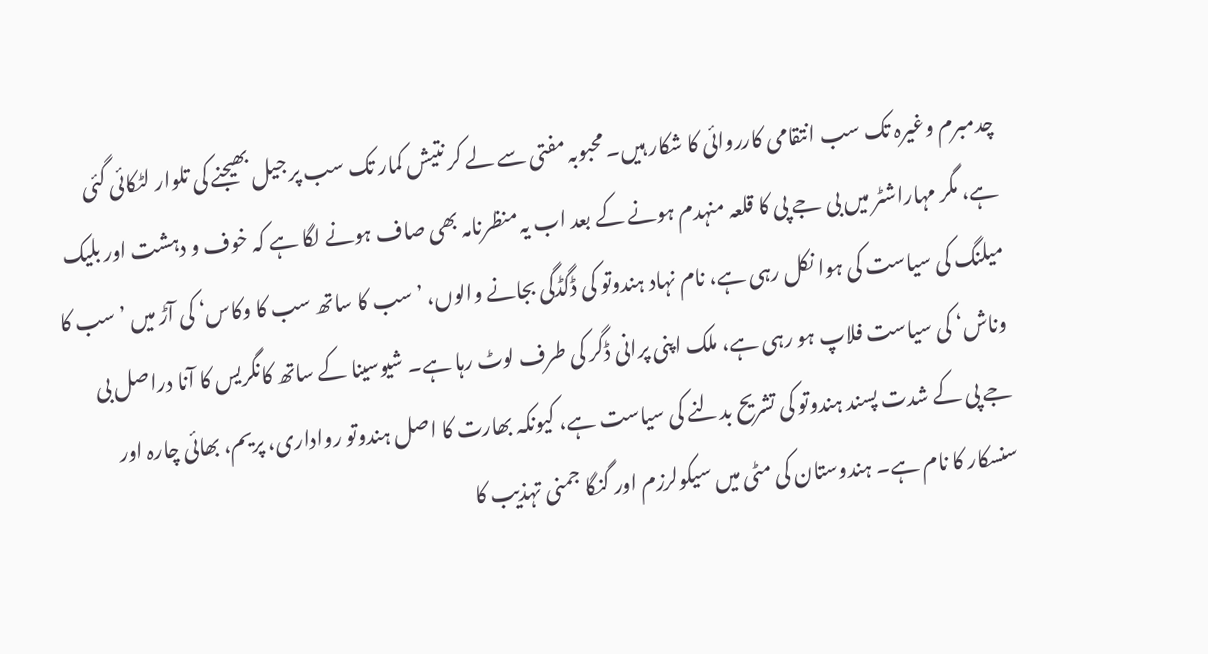چدمبرم وغیرہ تک سب انتقامی کارروائی کا شکار ہیں۔ محبوبہ مفتی سے لے کر نتیش کمار تک سب پر جیل بھیجنے کی تلوار لٹکائی گئی ہے، مگر مہاراشٹر میں بی جے پی کا قلعہ منہدم ہونے کے بعد اب یہ منظرنامہ بھی صاف ہونے لگا ہے کہ خوف و دہشت اور بلیک میلنگ کی سیاست کی ہوا نکل رہی ہے، نام نہاد ہندوتو کی ڈگڈگی بجانے والوں، ’سب کا ساتھ سب کا وکاس‘ کی آڑ میں ’سب کا وناش‘ کی سیاست فلاپ ہو رہی ہے، ملک اپنی پرانی ڈگر کی طرف لوٹ رہا ہے۔ شیوسینا کے ساتھ کانگریس کا آنا دراصل بی جے پی کے شدت پسند ہندوتو کی تشریح بدلنے کی سیاست ہے، کیونکہ بھارت کا اصل ہندوتو رواداری، پریم، بھائی چارہ اور سنسکار کا نام ہے۔ ہندوستان کی مٹی میں سیکولرزم اور گنگا جمنی تہذیب کا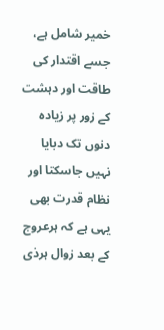خمیر شامل ہے، جسے اقتدار کی طاقت اور دہشت کے زور پر زیادہ دنوں تک دبایا نہیں جاسکتا اور نظام قدرت بھی یہی ہے کہ ہرعروج کے بعد زوال ہرذی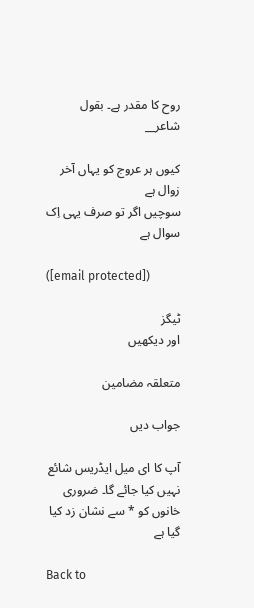روح کا مقدر ہے۔ بقول شاعر__

کیوں ہر عروج کو یہاں آخر زوال ہے
سوچیں اگر تو صرف یہی اِک سوال ہے

([email protected])

ٹیگز
اور دیکھیں

متعلقہ مضامین

جواب دیں

آپ کا ای میل ایڈریس شائع نہیں کیا جائے گا۔ ضروری خانوں کو * سے نشان زد کیا گیا ہے

Back to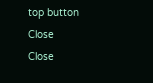top button
Close
Close